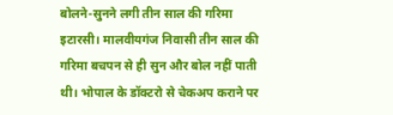बोलने-सुनने लगी तीन साल की गरिमा
इटारसी। मालवीयगंज निवासी तीन साल की गरिमा बचपन से ही सुन और बोल नहीं पाती थी। भोपाल के डॉक्टरो से चेकअप कराने पर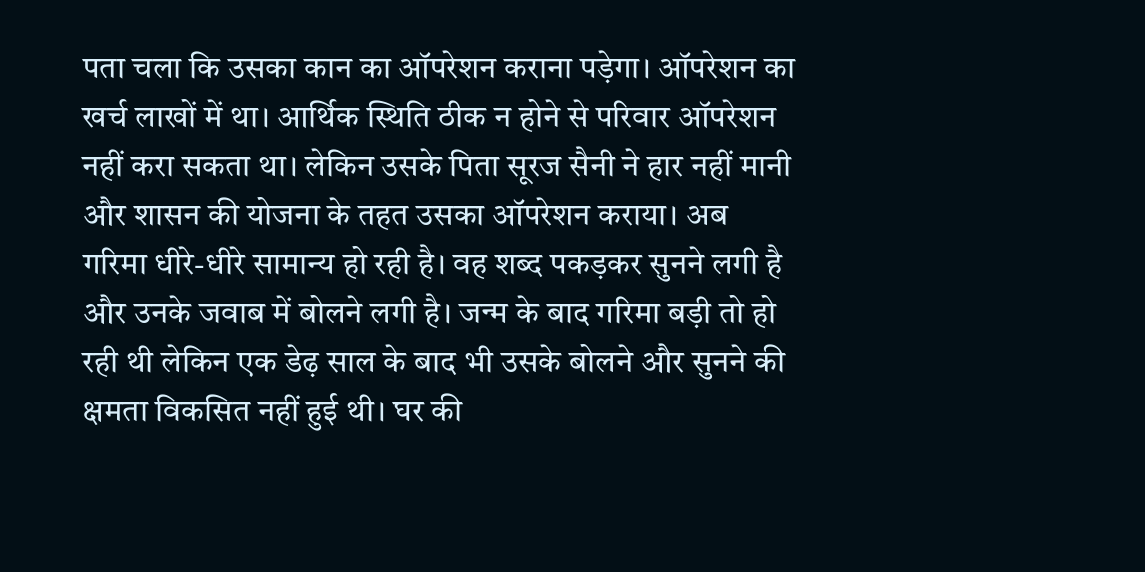पता चला कि उसका कान का ऑपरेशन कराना पड़ेगा। ऑपरेशन का खर्च लाखों में था। आर्थिक स्थिति ठीक न होने से परिवार ऑपरेशन नहीं करा सकता था। लेकिन उसके पिता सूरज सैनी ने हार नहीं मानी और शासन की योजना के तहत उसका ऑपरेशन कराया। अब गरिमा धीरे-धीरे सामान्य हो रही है। वह शब्द पकड़कर सुनने लगी है और उनके जवाब में बोलने लगी है। जन्म के बाद गरिमा बड़ी तो हो रही थी लेकिन एक डेढ़ साल के बाद भी उसके बोलने और सुनने की क्षमता विकसित नहीं हुई थी। घर की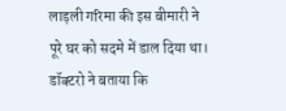लाड़ली गरिमा की इस बीमारी ने पूरे घर को सदमे में डाल दिया था। डॉक्टरो ने बताया कि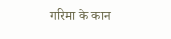गरिमा के कान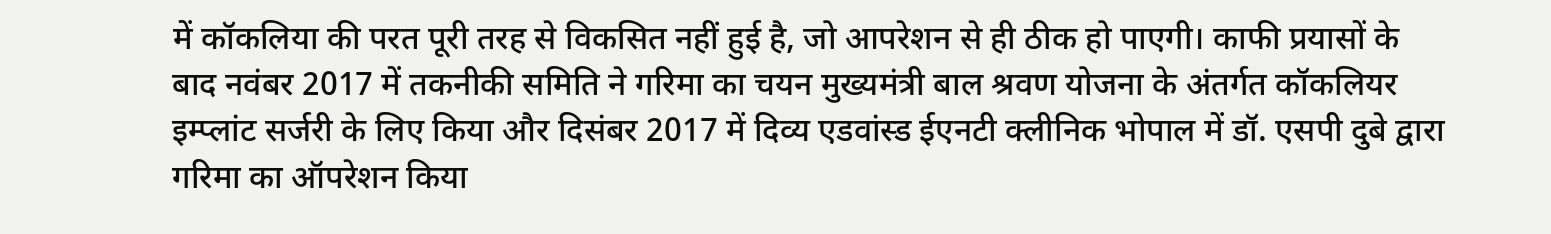में कॉकलिया की परत पूरी तरह से विकसित नहीं हुई है, जो आपरेशन से ही ठीक हो पाएगी। काफी प्रयासों के बाद नवंबर 2017 में तकनीकी समिति ने गरिमा का चयन मुख्यमंत्री बाल श्रवण योजना के अंतर्गत कॉकलियर इम्प्लांट सर्जरी के लिए किया और दिसंबर 2017 में दिव्य एडवांस्ड ईएनटी क्लीनिक भोपाल में डॉ. एसपी दुबे द्वारा गरिमा का ऑपरेशन किया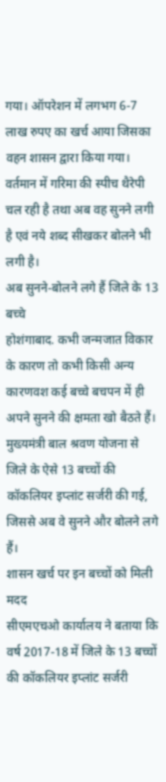गया। ऑपरेशन में लगभग 6-7 लाख रुपए का खर्च आया जिसका वहन शासन द्वारा किया गया। वर्तमान में गरिमा की स्पीच थैरेपी चल रही है तथा अब वह सुनने लगी है एवं नये शब्द सीखकर बोलने भी लगी है।
अब सुनने-बोलने लगे हैं जिले के 13 बच्चे
होशंगाबाद. कभी जन्मजात विकार के कारण तो कभी किसी अन्य कारणवश कई बच्चे बचपन में ही अपने सुनने की क्षमता खो बैठते हैं। मुख्यमंत्री बाल श्रवण योजना से जिले के ऐसे 13 बच्चों की कॉकलियर इप्लांट सर्जरी की गई, जिससे अब वे सुनने और बोलने लगे हैं।
शासन खर्च पर इन बच्चों को मिली मदद
सीएमएचओ कार्यालय ने बताया कि वर्ष 2017-18 में जिले के 13 बच्चों की कॉकलियर इप्लांट सर्जरी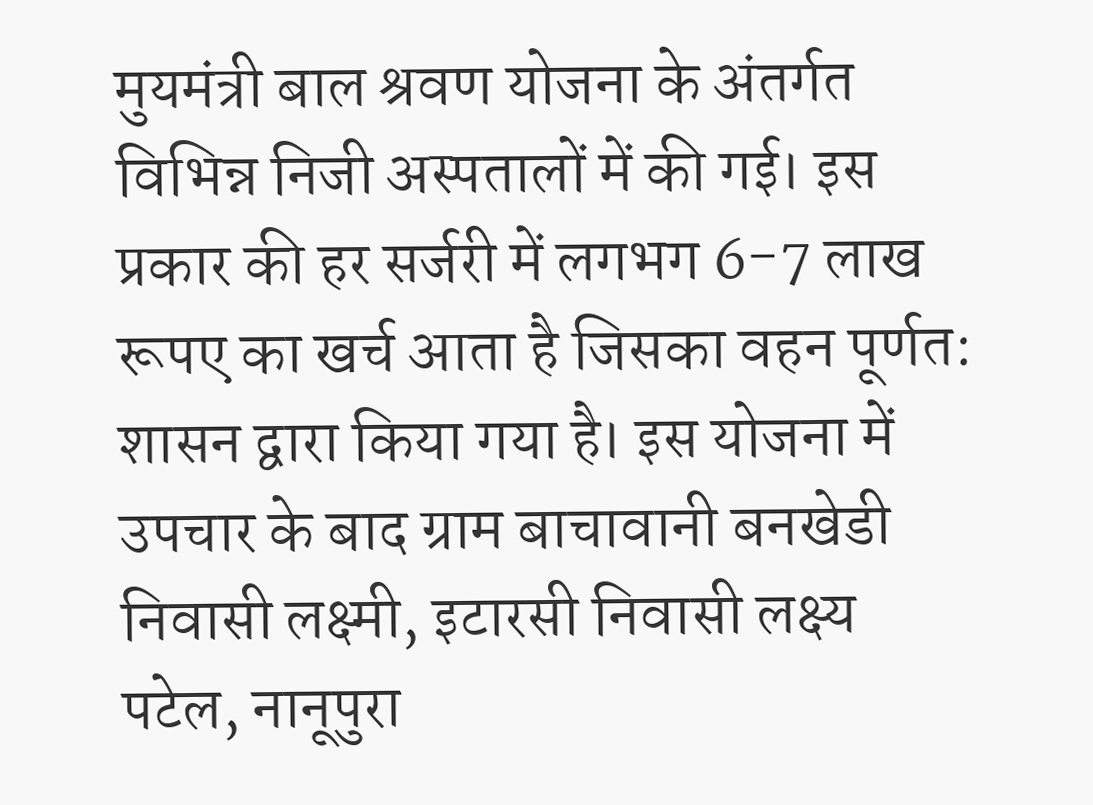मुयमंत्री बाल श्रवण योजना के अंतर्गत विभिन्न निजी अस्पतालों में की गई। इस प्रकार की हर सर्जरी में लगभग 6-7 लाख रूपए का खर्च आता है जिसका वहन पूर्णत: शासन द्वारा किया गया है। इस योजना में उपचार के बाद ग्राम बाचावानी बनखेडी निवासी लक्ष्मी, इटारसी निवासी लक्ष्य पटेल, नानूपुरा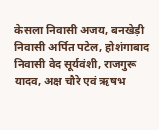केसला निवासी अजय, बनखेड़ी निवासी अर्पित पटेल, होशंगाबाद निवासी वेद सूर्यवंशी, राजगुरू यादव, अक्ष चौरे एवं ऋषभ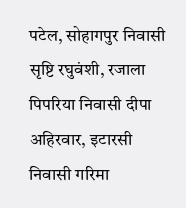पटेल, सोहागपुर निवासी सृष्टि रघुवंशी, रजाला पिपरिया निवासी दीपा अहिरवार, इटारसी निवासी गरिमा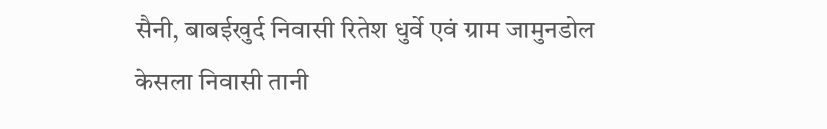सैनी, बाबईखुर्द निवासी रितेश धुर्वे एवं ग्राम जामुनडोल केसला निवासी तानी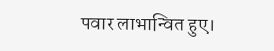पवार लाभान्वित हुए।